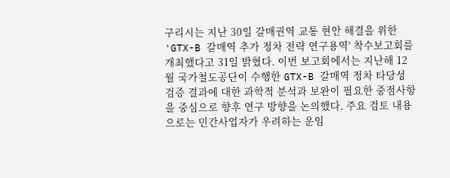구리시는 지난 30일 갈매권역 교통 현안 해결을 위한 'GTX-B 갈매역 추가 정차 전략 연구용역' 착수보고회를 개최했다고 31일 밝혔다. 이번 보고회에서는 지난해 12월 국가철도공단이 수행한 GTX-B 갈매역 정차 타당성 검증 결과에 대한 과학적 분석과 보완이 필요한 중점사항을 중심으로 향후 연구 방향을 논의했다. 주요 검토 내용으로는 민간사업자가 우려하는 운임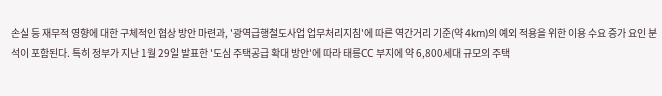손실 등 재무적 영향에 대한 구체적인 협상 방안 마련과, '광역급행철도사업 업무처리지침'에 따른 역간거리 기준(약 4km)의 예외 적용을 위한 이용 수요 증가 요인 분석이 포함된다. 특히 정부가 지난 1월 29일 발표한 '도심 주택공급 확대 방안'에 따라 태릉CC 부지에 약 6,800세대 규모의 주택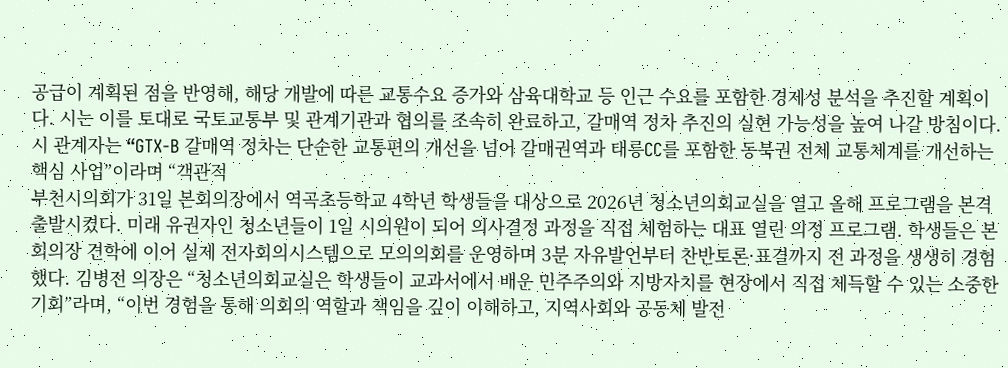공급이 계획된 점을 반영해, 해당 개발에 따른 교통수요 증가와 삼육대학교 등 인근 수요를 포함한 경제성 분석을 추진할 계획이다. 시는 이를 토대로 국토교통부 및 관계기관과 협의를 조속히 완료하고, 갈매역 정차 추진의 실현 가능성을 높여 나갈 방침이다. 시 관계자는 “GTX-B 갈매역 정차는 단순한 교통편의 개선을 넘어 갈매권역과 태릉CC를 포함한 동북권 전체 교통체계를 개선하는 핵심 사업”이라며 “객관적
부천시의회가 31일 본회의장에서 역곡초등학교 4학년 학생들을 대상으로 2026년 청소년의회교실을 열고 올해 프로그램을 본격 출발시켰다. 미래 유권자인 청소년들이 1일 시의원이 되어 의사결정 과정을 직접 체험하는 대표 열린 의정 프로그램. 학생들은 본회의장 견학에 이어 실제 전자회의시스템으로 모의의회를 운영하며 3분 자유발언부터 찬반토론·표결까지 전 과정을 생생히 경험했다. 김병전 의장은 “청소년의회교실은 학생들이 교과서에서 배운 민주주의와 지방자치를 현장에서 직접 체득할 수 있는 소중한 기회”라며, “이번 경험을 통해 의회의 역할과 책임을 깊이 이해하고, 지역사회와 공동체 발전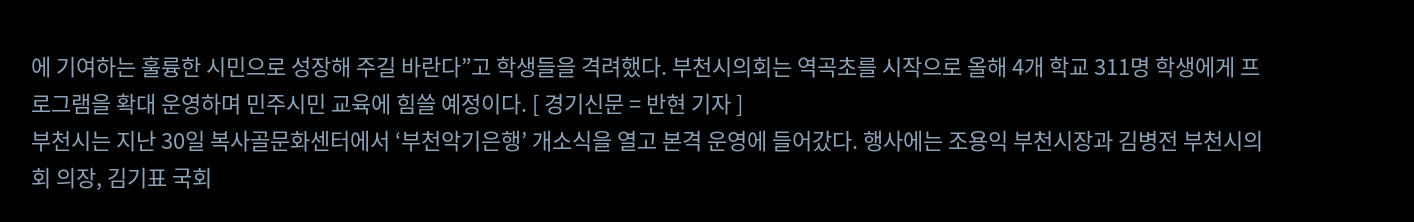에 기여하는 훌륭한 시민으로 성장해 주길 바란다”고 학생들을 격려했다. 부천시의회는 역곡초를 시작으로 올해 4개 학교 311명 학생에게 프로그램을 확대 운영하며 민주시민 교육에 힘쓸 예정이다. [ 경기신문 = 반현 기자 ]
부천시는 지난 30일 복사골문화센터에서 ‘부천악기은행’ 개소식을 열고 본격 운영에 들어갔다. 행사에는 조용익 부천시장과 김병전 부천시의회 의장, 김기표 국회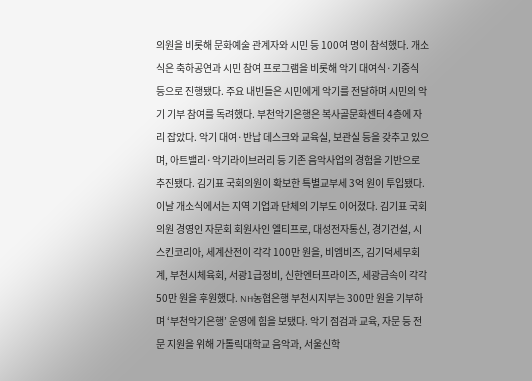의원을 비롯해 문화예술 관계자와 시민 등 100여 명이 참석했다. 개소식은 축하공연과 시민 참여 프로그램을 비롯해 악기 대여식·기증식 등으로 진행됐다. 주요 내빈들은 시민에게 악기를 전달하며 시민의 악기 기부 참여를 독려했다. 부천악기은행은 복사골문화센터 4층에 자리 잡았다. 악기 대여·반납 데스크와 교육실, 보관실 등을 갖추고 있으며, 아트밸리·악기라이브러리 등 기존 음악사업의 경험을 기반으로 추진됐다. 김기표 국회의원이 확보한 특별교부세 3억 원이 투입됐다. 이날 개소식에서는 지역 기업과 단체의 기부도 이어졌다. 김기표 국회의원 경영인 자문회 회원사인 엘티프로, 대성전자통신, 경기건설, 시스킨코리아, 세계산전이 각각 100만 원을, 비엠비즈, 김기덕세무회계, 부천시체육회, 서광1급정비, 신한엔터프라이즈, 세광금속이 각각 50만 원을 후원했다. NH농협은행 부천시지부는 300만 원을 기부하며 ‘부천악기은행’ 운영에 힘을 보탰다. 악기 점검과 교육, 자문 등 전문 지원을 위해 가톨릭대학교 음악과, 서울신학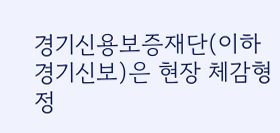경기신용보증재단(이하 경기신보)은 현장 체감형 정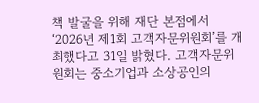책 발굴을 위해 재단 본점에서 ‘2026년 제1회 고객자문위원회’를 개최했다고 31일 밝혔다. 고객자문위원회는 중소기업과 소상공인의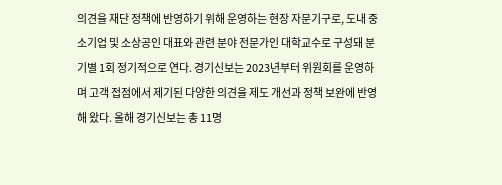의견을 재단 정책에 반영하기 위해 운영하는 현장 자문기구로, 도내 중소기업 및 소상공인 대표와 관련 분야 전문가인 대학교수로 구성돼 분기별 1회 정기적으로 연다. 경기신보는 2023년부터 위원회를 운영하며 고객 접점에서 제기된 다양한 의견을 제도 개선과 정책 보완에 반영해 왔다. 올해 경기신보는 총 11명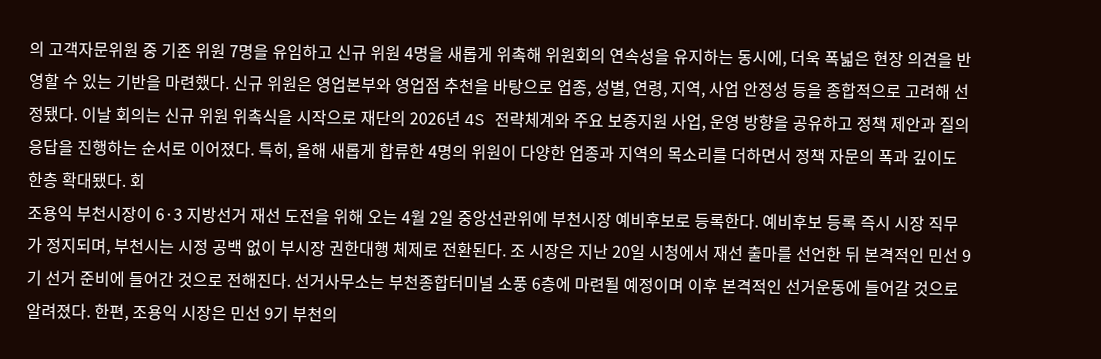의 고객자문위원 중 기존 위원 7명을 유임하고 신규 위원 4명을 새롭게 위촉해 위원회의 연속성을 유지하는 동시에, 더욱 폭넓은 현장 의견을 반영할 수 있는 기반을 마련했다. 신규 위원은 영업본부와 영업점 추천을 바탕으로 업종, 성별, 연령, 지역, 사업 안정성 등을 종합적으로 고려해 선정됐다. 이날 회의는 신규 위원 위촉식을 시작으로 재단의 2026년 4S 전략체계와 주요 보증지원 사업, 운영 방향을 공유하고 정책 제안과 질의응답을 진행하는 순서로 이어졌다. 특히, 올해 새롭게 합류한 4명의 위원이 다양한 업종과 지역의 목소리를 더하면서 정책 자문의 폭과 깊이도 한층 확대됐다. 회
조용익 부천시장이 6·3 지방선거 재선 도전을 위해 오는 4월 2일 중앙선관위에 부천시장 예비후보로 등록한다. 예비후보 등록 즉시 시장 직무가 정지되며, 부천시는 시정 공백 없이 부시장 권한대행 체제로 전환된다. 조 시장은 지난 20일 시청에서 재선 출마를 선언한 뒤 본격적인 민선 9기 선거 준비에 들어간 것으로 전해진다. 선거사무소는 부천종합터미널 소풍 6층에 마련될 예정이며 이후 본격적인 선거운동에 들어갈 것으로 알려졌다. 한편, 조용익 시장은 민선 9기 부천의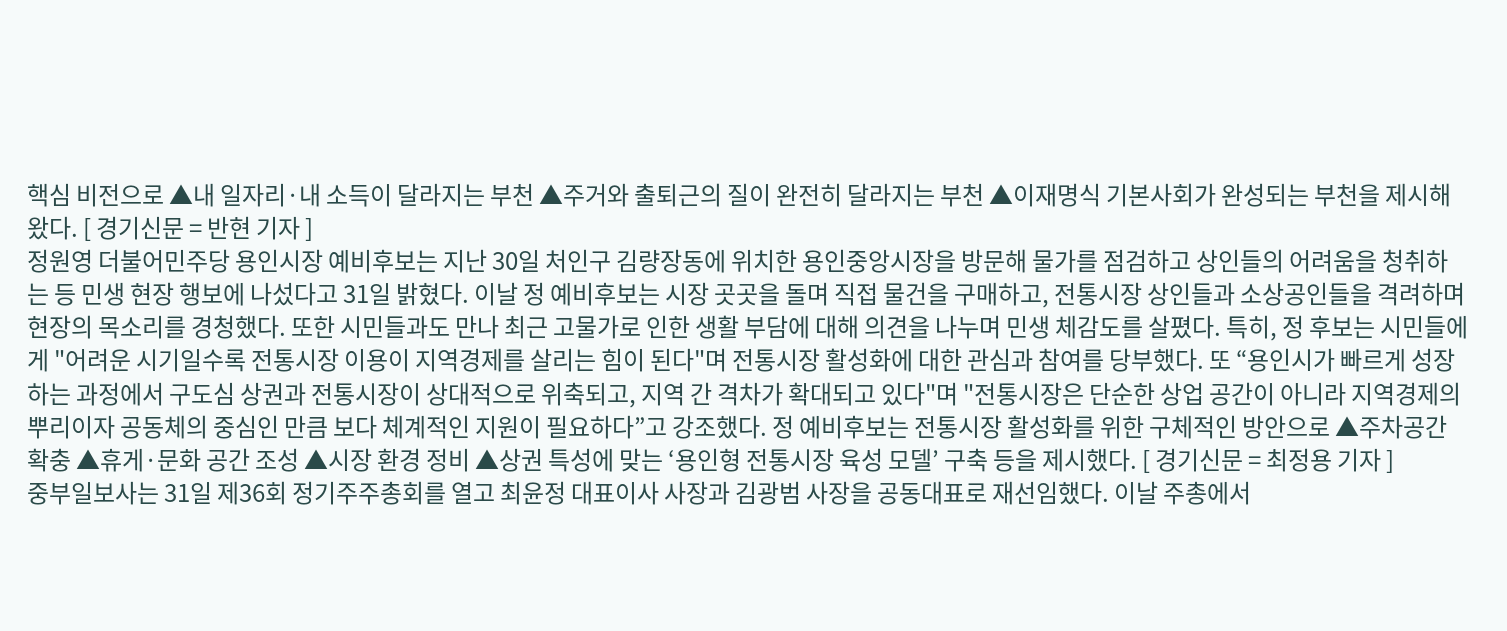핵심 비전으로 ▲내 일자리·내 소득이 달라지는 부천 ▲주거와 출퇴근의 질이 완전히 달라지는 부천 ▲이재명식 기본사회가 완성되는 부천을 제시해왔다. [ 경기신문 = 반현 기자 ]
정원영 더불어민주당 용인시장 예비후보는 지난 30일 처인구 김량장동에 위치한 용인중앙시장을 방문해 물가를 점검하고 상인들의 어려움을 청취하는 등 민생 현장 행보에 나섰다고 31일 밝혔다. 이날 정 예비후보는 시장 곳곳을 돌며 직접 물건을 구매하고, 전통시장 상인들과 소상공인들을 격려하며 현장의 목소리를 경청했다. 또한 시민들과도 만나 최근 고물가로 인한 생활 부담에 대해 의견을 나누며 민생 체감도를 살폈다. 특히, 정 후보는 시민들에게 "어려운 시기일수록 전통시장 이용이 지역경제를 살리는 힘이 된다"며 전통시장 활성화에 대한 관심과 참여를 당부했다. 또 “용인시가 빠르게 성장하는 과정에서 구도심 상권과 전통시장이 상대적으로 위축되고, 지역 간 격차가 확대되고 있다"며 "전통시장은 단순한 상업 공간이 아니라 지역경제의 뿌리이자 공동체의 중심인 만큼 보다 체계적인 지원이 필요하다”고 강조했다. 정 예비후보는 전통시장 활성화를 위한 구체적인 방안으로 ▲주차공간 확충 ▲휴게·문화 공간 조성 ▲시장 환경 정비 ▲상권 특성에 맞는 ‘용인형 전통시장 육성 모델’ 구축 등을 제시했다. [ 경기신문 = 최정용 기자 ]
중부일보사는 31일 제36회 정기주주총회를 열고 최윤정 대표이사 사장과 김광범 사장을 공동대표로 재선임했다. 이날 주총에서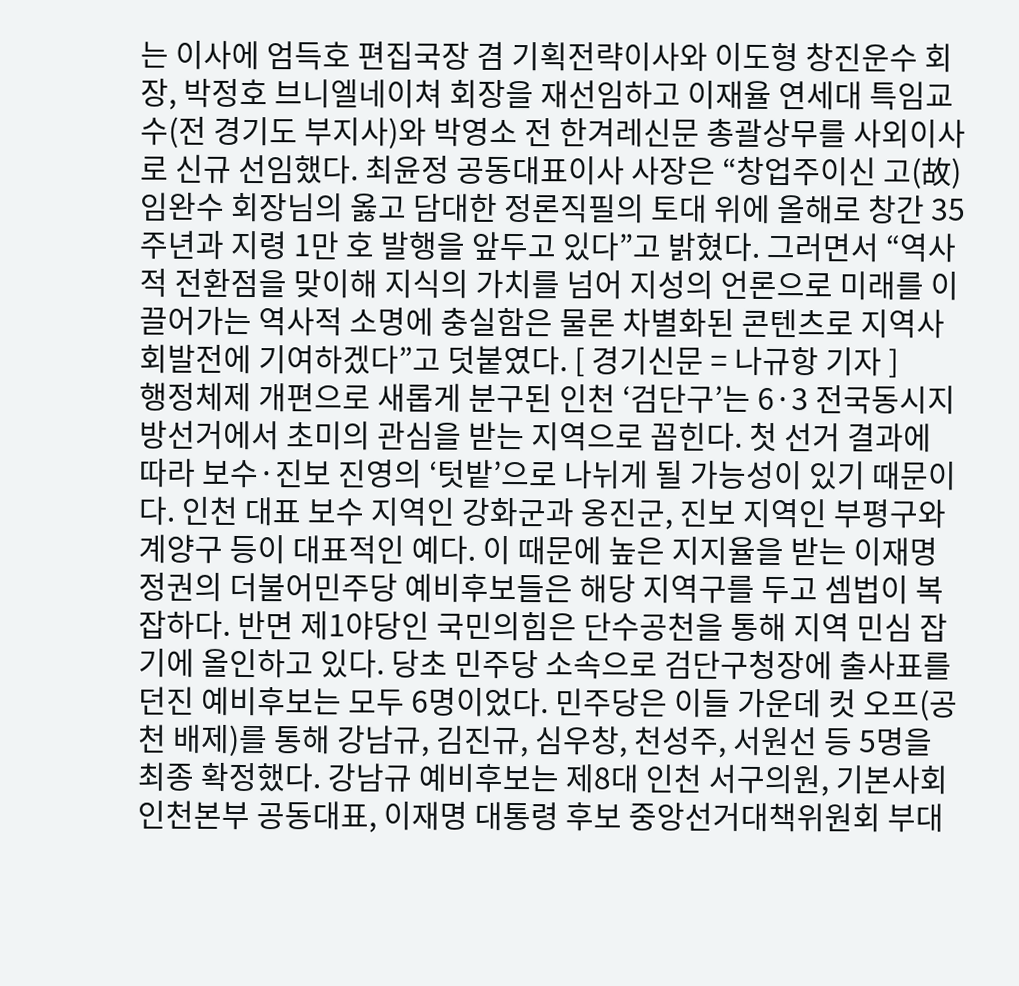는 이사에 엄득호 편집국장 겸 기획전략이사와 이도형 창진운수 회장, 박정호 브니엘네이쳐 회장을 재선임하고 이재율 연세대 특임교수(전 경기도 부지사)와 박영소 전 한겨레신문 총괄상무를 사외이사로 신규 선임했다. 최윤정 공동대표이사 사장은 “창업주이신 고(故) 임완수 회장님의 옳고 담대한 정론직필의 토대 위에 올해로 창간 35주년과 지령 1만 호 발행을 앞두고 있다”고 밝혔다. 그러면서 “역사적 전환점을 맞이해 지식의 가치를 넘어 지성의 언론으로 미래를 이끌어가는 역사적 소명에 충실함은 물론 차별화된 콘텐츠로 지역사회발전에 기여하겠다”고 덧붙였다. [ 경기신문 = 나규항 기자 ]
행정체제 개편으로 새롭게 분구된 인천 ‘검단구’는 6·3 전국동시지방선거에서 초미의 관심을 받는 지역으로 꼽힌다. 첫 선거 결과에 따라 보수·진보 진영의 ‘텃밭’으로 나뉘게 될 가능성이 있기 때문이다. 인천 대표 보수 지역인 강화군과 옹진군, 진보 지역인 부평구와 계양구 등이 대표적인 예다. 이 때문에 높은 지지율을 받는 이재명 정권의 더불어민주당 예비후보들은 해당 지역구를 두고 셈법이 복잡하다. 반면 제1야당인 국민의힘은 단수공천을 통해 지역 민심 잡기에 올인하고 있다. 당초 민주당 소속으로 검단구청장에 출사표를 던진 예비후보는 모두 6명이었다. 민주당은 이들 가운데 컷 오프(공천 배제)를 통해 강남규, 김진규, 심우창, 천성주, 서원선 등 5명을 최종 확정했다. 강남규 예비후보는 제8대 인천 서구의원, 기본사회인천본부 공동대표, 이재명 대통령 후보 중앙선거대책위원회 부대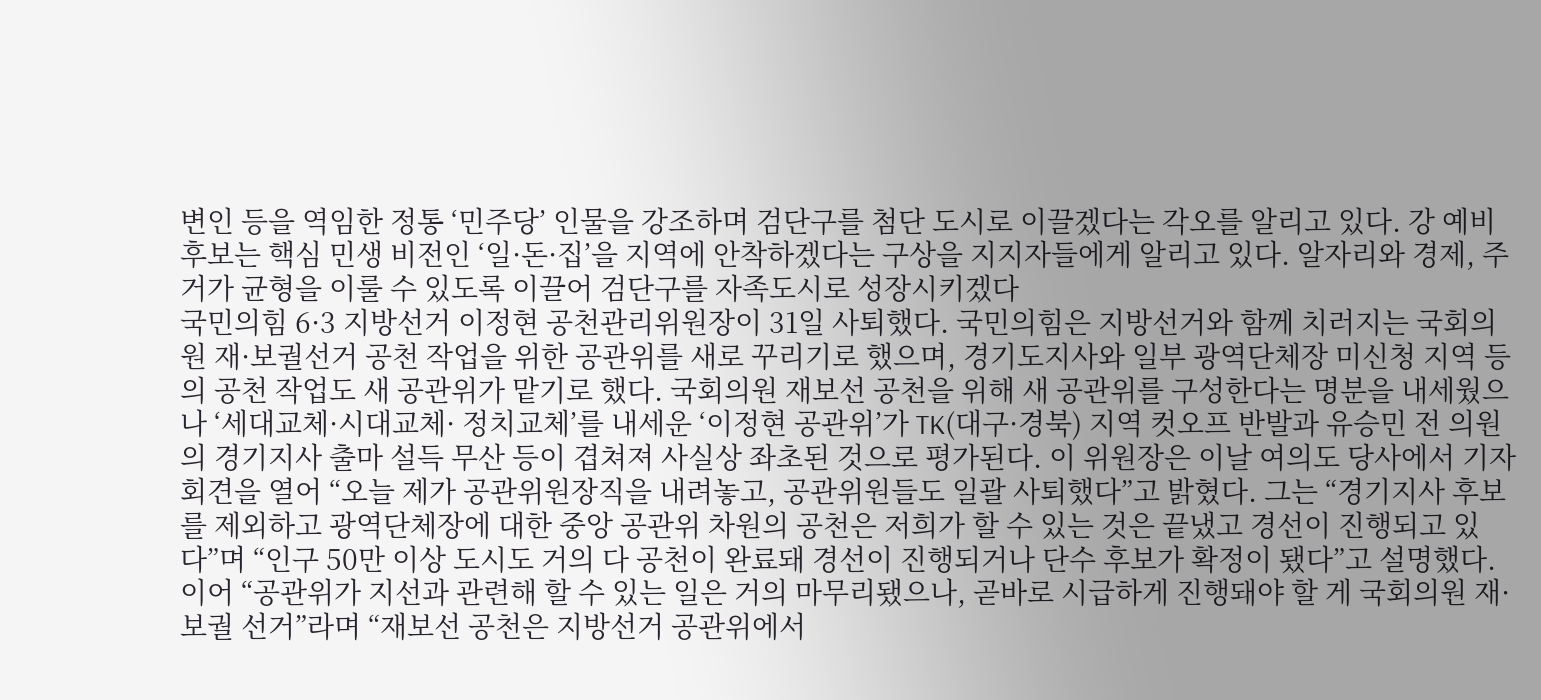변인 등을 역임한 정통 ‘민주당’ 인물을 강조하며 검단구를 첨단 도시로 이끌겠다는 각오를 알리고 있다. 강 예비후보는 핵심 민생 비전인 ‘일·돈·집’을 지역에 안착하겠다는 구상을 지지자들에게 알리고 있다. 알자리와 경제, 주거가 균형을 이룰 수 있도록 이끌어 검단구를 자족도시로 성장시키겠다
국민의힘 6·3 지방선거 이정현 공천관리위원장이 31일 사퇴했다. 국민의힘은 지방선거와 함께 치러지는 국회의원 재·보궐선거 공천 작업을 위한 공관위를 새로 꾸리기로 했으며, 경기도지사와 일부 광역단체장 미신청 지역 등의 공천 작업도 새 공관위가 맡기로 했다. 국회의원 재보선 공천을 위해 새 공관위를 구성한다는 명분을 내세웠으나 ‘세대교체·시대교체· 정치교체’를 내세운 ‘이정현 공관위’가 TK(대구·경북) 지역 컷오프 반발과 유승민 전 의원의 경기지사 출마 설득 무산 등이 겹쳐져 사실상 좌초된 것으로 평가된다. 이 위원장은 이날 여의도 당사에서 기자회견을 열어 “오늘 제가 공관위원장직을 내려놓고, 공관위원들도 일괄 사퇴했다”고 밝혔다. 그는 “경기지사 후보를 제외하고 광역단체장에 대한 중앙 공관위 차원의 공천은 저희가 할 수 있는 것은 끝냈고 경선이 진행되고 있다”며 “인구 50만 이상 도시도 거의 다 공천이 완료돼 경선이 진행되거나 단수 후보가 확정이 됐다”고 설명했다. 이어 “공관위가 지선과 관련해 할 수 있는 일은 거의 마무리됐으나, 곧바로 시급하게 진행돼야 할 게 국회의원 재·보궐 선거”라며 “재보선 공천은 지방선거 공관위에서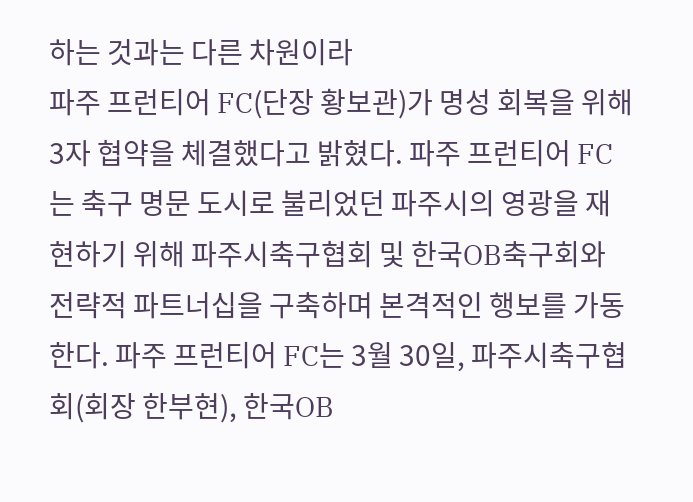하는 것과는 다른 차원이라
파주 프런티어 FC(단장 황보관)가 명성 회복을 위해 3자 협약을 체결했다고 밝혔다. 파주 프런티어 FC는 축구 명문 도시로 불리었던 파주시의 영광을 재현하기 위해 파주시축구협회 및 한국OB축구회와 전략적 파트너십을 구축하며 본격적인 행보를 가동한다. 파주 프런티어 FC는 3월 30일, 파주시축구협회(회장 한부현), 한국OB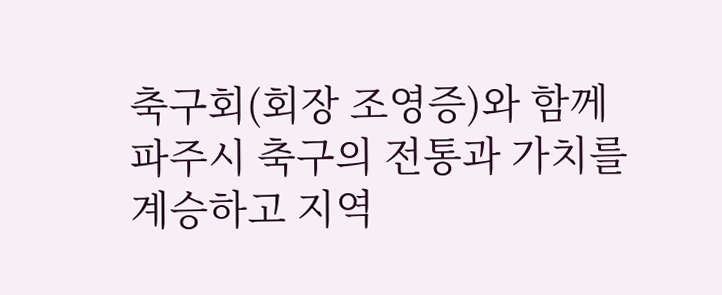축구회(회장 조영증)와 함께 파주시 축구의 전통과 가치를 계승하고 지역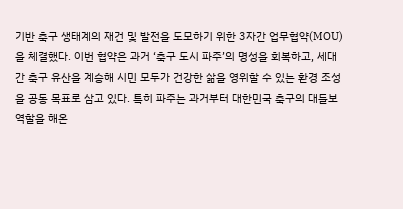기반 축구 생태계의 재건 및 발전을 도모하기 위한 3자간 업무협약(MOU)을 체결했다. 이번 협약은 과거 ‘축구 도시 파주’의 명성을 회복하고, 세대 간 축구 유산을 계승해 시민 모두가 건강한 삶을 영위할 수 있는 환경 조성을 공동 목표로 삼고 있다. 특히 파주는 과거부터 대한민국 축구의 대들보 역할을 해온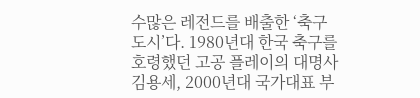수많은 레전드를 배출한 ‘축구 도시’다. 1980년대 한국 축구를 호령했던 고공 플레이의 대명사 김용세, 2000년대 국가대표 부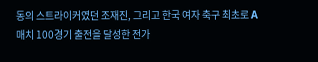동의 스트라이커였던 조재진, 그리고 한국 여자 축구 최초로 A매치 100경기 출전을 달성한 전가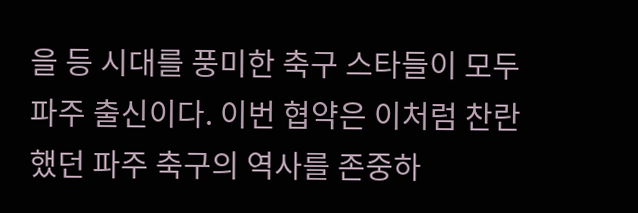을 등 시대를 풍미한 축구 스타들이 모두 파주 출신이다. 이번 협약은 이처럼 찬란했던 파주 축구의 역사를 존중하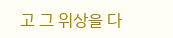고 그 위상을 다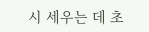시 세우는 데 초